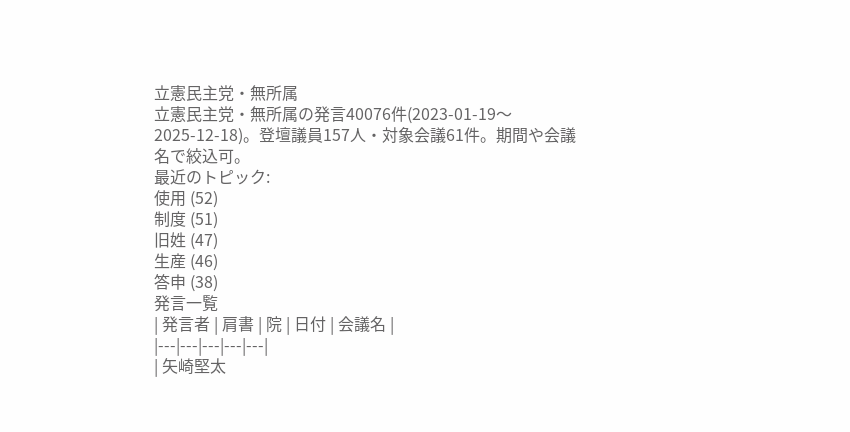立憲民主党・無所属
立憲民主党・無所属の発言40076件(2023-01-19〜2025-12-18)。登壇議員157人・対象会議61件。期間や会議名で絞込可。
最近のトピック:
使用 (52)
制度 (51)
旧姓 (47)
生産 (46)
答申 (38)
発言一覧
| 発言者 | 肩書 | 院 | 日付 | 会議名 |
|---|---|---|---|---|
| 矢崎堅太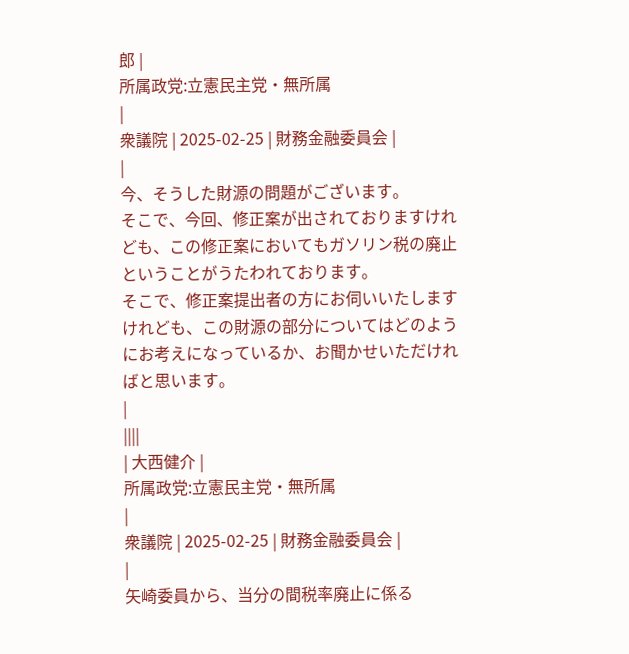郎 |
所属政党:立憲民主党・無所属
|
衆議院 | 2025-02-25 | 財務金融委員会 |
|
今、そうした財源の問題がございます。
そこで、今回、修正案が出されておりますけれども、この修正案においてもガソリン税の廃止ということがうたわれております。
そこで、修正案提出者の方にお伺いいたしますけれども、この財源の部分についてはどのようにお考えになっているか、お聞かせいただければと思います。
|
||||
| 大西健介 |
所属政党:立憲民主党・無所属
|
衆議院 | 2025-02-25 | 財務金融委員会 |
|
矢崎委員から、当分の間税率廃止に係る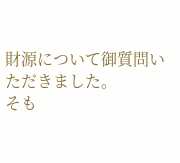財源について御質問いただきました。
そも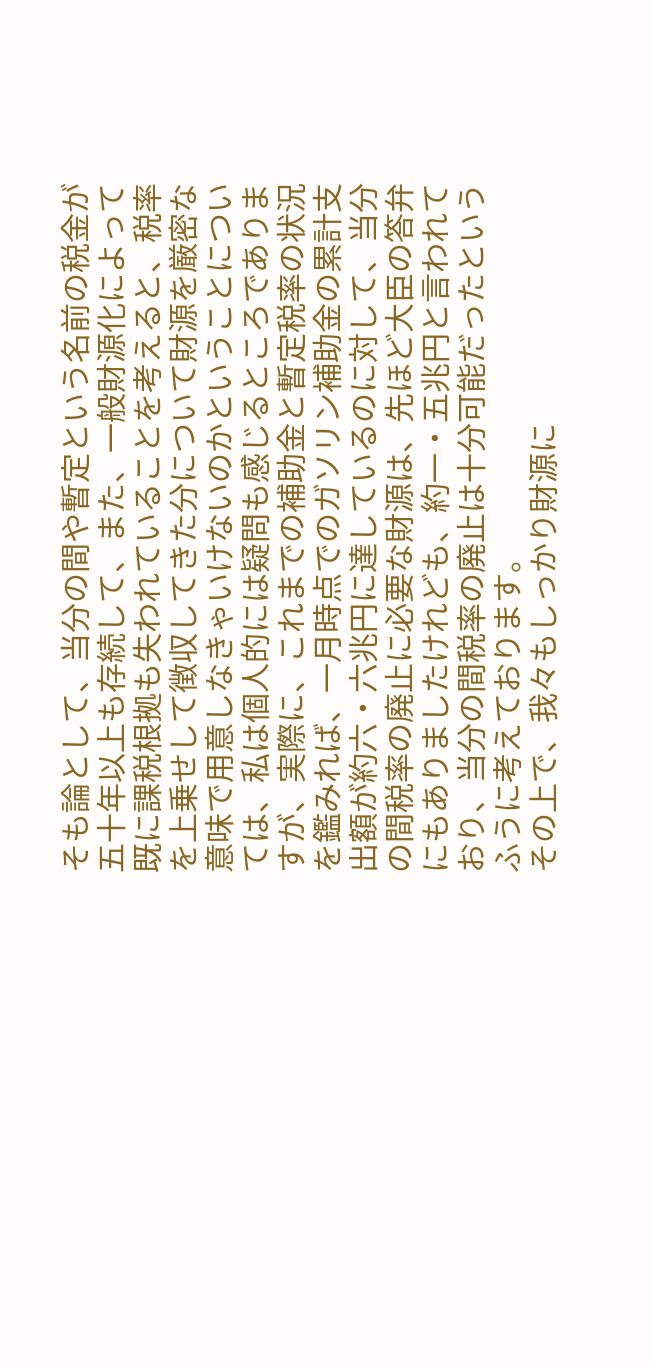そも論として、当分の間や暫定という名前の税金が五十年以上も存続して、また、一般財源化によって既に課税根拠も失われていることを考えると、税率を上乗せして徴収してきた分について財源を厳密な意味で用意しなきゃいけないのかということについては、私は個人的には疑問も感じるところでありますが、実際に、これまでの補助金と暫定税率の状況を鑑みれば、一月時点でのガソリン補助金の累計支出額が約六・六兆円に達しているのに対して、当分の間税率の廃止に必要な財源は、先ほど大臣の答弁にもありましたけれども、約一・五兆円と言われており、当分の間税率の廃止は十分可能だったというふうに考えております。
その上で、我々もしっかり財源に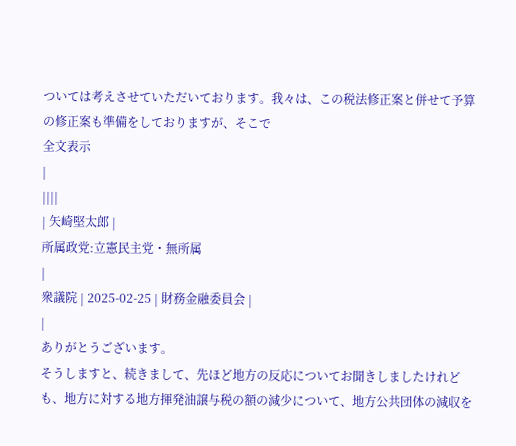ついては考えさせていただいております。我々は、この税法修正案と併せて予算の修正案も準備をしておりますが、そこで
全文表示
|
||||
| 矢崎堅太郎 |
所属政党:立憲民主党・無所属
|
衆議院 | 2025-02-25 | 財務金融委員会 |
|
ありがとうございます。
そうしますと、続きまして、先ほど地方の反応についてお聞きしましたけれども、地方に対する地方揮発油譲与税の額の減少について、地方公共団体の減収を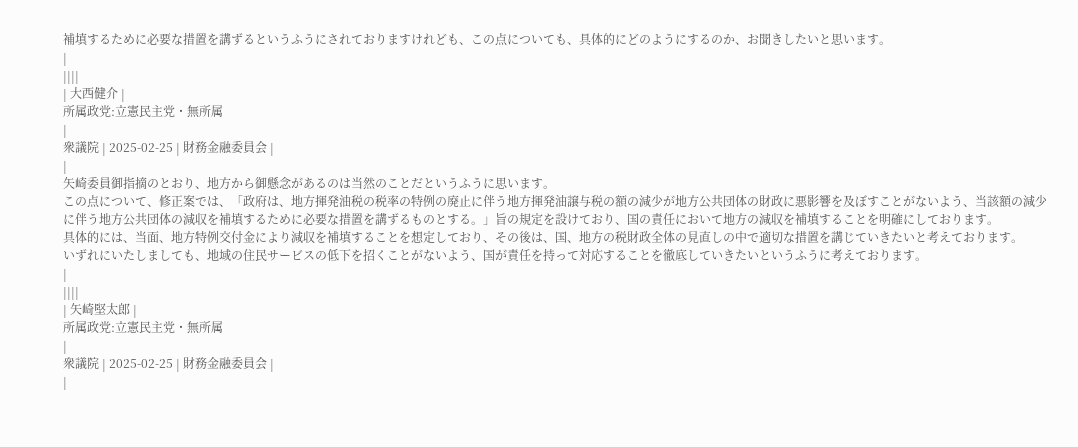補填するために必要な措置を講ずるというふうにされておりますけれども、この点についても、具体的にどのようにするのか、お聞きしたいと思います。
|
||||
| 大西健介 |
所属政党:立憲民主党・無所属
|
衆議院 | 2025-02-25 | 財務金融委員会 |
|
矢崎委員御指摘のとおり、地方から御懸念があるのは当然のことだというふうに思います。
この点について、修正案では、「政府は、地方揮発油税の税率の特例の廃止に伴う地方揮発油譲与税の額の減少が地方公共団体の財政に悪影響を及ぼすことがないよう、当該額の減少に伴う地方公共団体の減収を補填するために必要な措置を講ずるものとする。」旨の規定を設けており、国の責任において地方の減収を補填することを明確にしております。
具体的には、当面、地方特例交付金により減収を補填することを想定しており、その後は、国、地方の税財政全体の見直しの中で適切な措置を講じていきたいと考えております。
いずれにいたしましても、地域の住民サービスの低下を招くことがないよう、国が責任を持って対応することを徹底していきたいというふうに考えております。
|
||||
| 矢崎堅太郎 |
所属政党:立憲民主党・無所属
|
衆議院 | 2025-02-25 | 財務金融委員会 |
|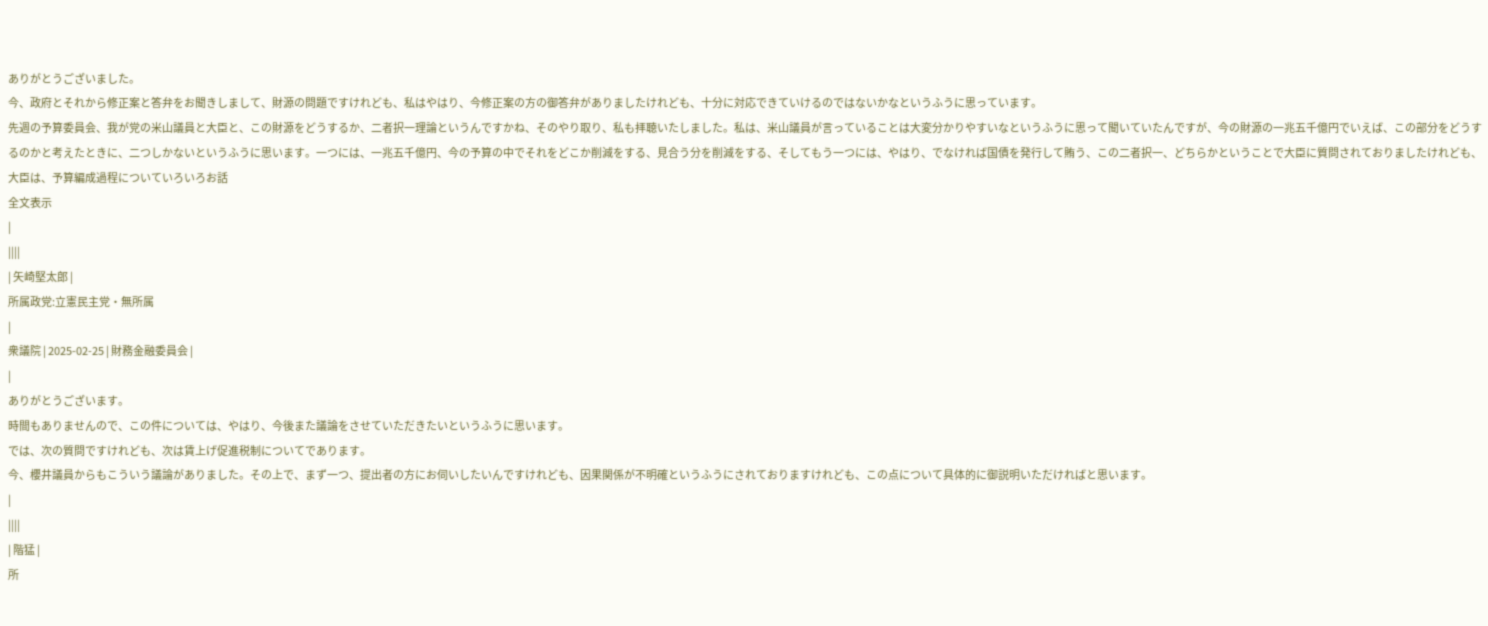ありがとうございました。
今、政府とそれから修正案と答弁をお聞きしまして、財源の問題ですけれども、私はやはり、今修正案の方の御答弁がありましたけれども、十分に対応できていけるのではないかなというふうに思っています。
先週の予算委員会、我が党の米山議員と大臣と、この財源をどうするか、二者択一理論というんですかね、そのやり取り、私も拝聴いたしました。私は、米山議員が言っていることは大変分かりやすいなというふうに思って聞いていたんですが、今の財源の一兆五千億円でいえば、この部分をどうするのかと考えたときに、二つしかないというふうに思います。一つには、一兆五千億円、今の予算の中でそれをどこか削減をする、見合う分を削減をする、そしてもう一つには、やはり、でなければ国債を発行して賄う、この二者択一、どちらかということで大臣に質問されておりましたけれども、大臣は、予算編成過程についていろいろお話
全文表示
|
||||
| 矢崎堅太郎 |
所属政党:立憲民主党・無所属
|
衆議院 | 2025-02-25 | 財務金融委員会 |
|
ありがとうございます。
時間もありませんので、この件については、やはり、今後また議論をさせていただきたいというふうに思います。
では、次の質問ですけれども、次は賃上げ促進税制についてであります。
今、櫻井議員からもこういう議論がありました。その上で、まず一つ、提出者の方にお伺いしたいんですけれども、因果関係が不明確というふうにされておりますけれども、この点について具体的に御説明いただければと思います。
|
||||
| 階猛 |
所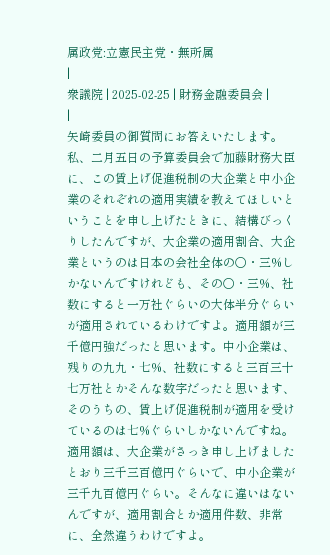属政党:立憲民主党・無所属
|
衆議院 | 2025-02-25 | 財務金融委員会 |
|
矢崎委員の御質問にお答えいたします。
私、二月五日の予算委員会で加藤財務大臣に、この賃上げ促進税制の大企業と中小企業のそれぞれの適用実績を教えてほしいということを申し上げたときに、結構びっくりしたんですが、大企業の適用割合、大企業というのは日本の会社全体の〇・三%しかないんですけれども、その〇・三%、社数にすると一万社ぐらいの大体半分ぐらいが適用されているわけですよ。適用額が三千億円強だったと思います。中小企業は、残りの九九・七%、社数にすると三百三十七万社とかそんな数字だったと思います、そのうちの、賃上げ促進税制が適用を受けているのは七%ぐらいしかないんですね。適用額は、大企業がさっき申し上げましたとおり三千三百億円ぐらいで、中小企業が三千九百億円ぐらい。そんなに違いはないんですが、適用割合とか適用件数、非常に、全然違うわけですよ。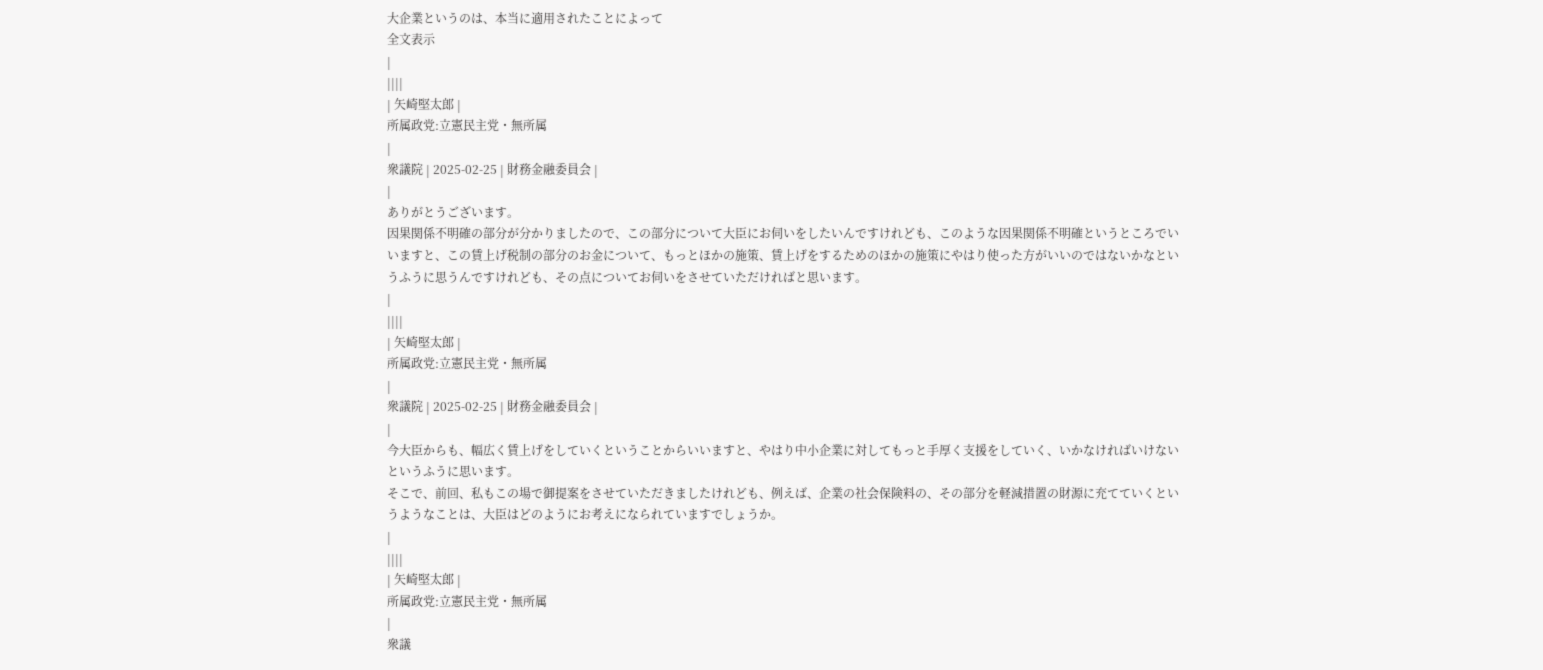大企業というのは、本当に適用されたことによって
全文表示
|
||||
| 矢崎堅太郎 |
所属政党:立憲民主党・無所属
|
衆議院 | 2025-02-25 | 財務金融委員会 |
|
ありがとうございます。
因果関係不明確の部分が分かりましたので、この部分について大臣にお伺いをしたいんですけれども、このような因果関係不明確というところでいいますと、この賃上げ税制の部分のお金について、もっとほかの施策、賃上げをするためのほかの施策にやはり使った方がいいのではないかなというふうに思うんですけれども、その点についてお伺いをさせていただければと思います。
|
||||
| 矢崎堅太郎 |
所属政党:立憲民主党・無所属
|
衆議院 | 2025-02-25 | 財務金融委員会 |
|
今大臣からも、幅広く賃上げをしていくということからいいますと、やはり中小企業に対してもっと手厚く支援をしていく、いかなければいけないというふうに思います。
そこで、前回、私もこの場で御提案をさせていただきましたけれども、例えば、企業の社会保険料の、その部分を軽減措置の財源に充てていくというようなことは、大臣はどのようにお考えになられていますでしょうか。
|
||||
| 矢崎堅太郎 |
所属政党:立憲民主党・無所属
|
衆議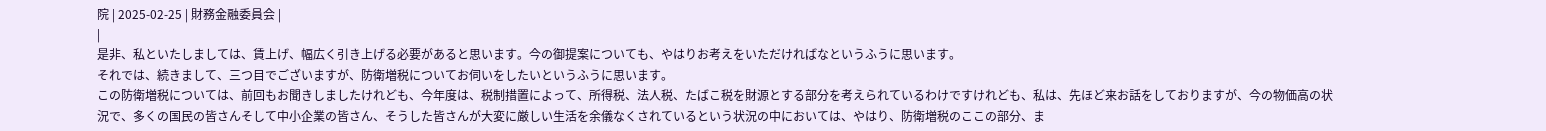院 | 2025-02-25 | 財務金融委員会 |
|
是非、私といたしましては、賃上げ、幅広く引き上げる必要があると思います。今の御提案についても、やはりお考えをいただければなというふうに思います。
それでは、続きまして、三つ目でございますが、防衛増税についてお伺いをしたいというふうに思います。
この防衛増税については、前回もお聞きしましたけれども、今年度は、税制措置によって、所得税、法人税、たばこ税を財源とする部分を考えられているわけですけれども、私は、先ほど来お話をしておりますが、今の物価高の状況で、多くの国民の皆さんそして中小企業の皆さん、そうした皆さんが大変に厳しい生活を余儀なくされているという状況の中においては、やはり、防衛増税のここの部分、ま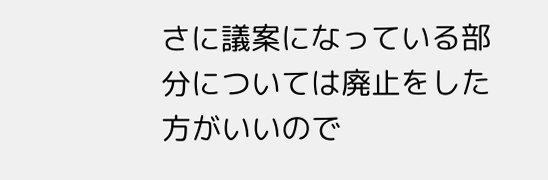さに議案になっている部分については廃止をした方がいいので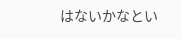はないかなとい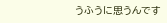うふうに思うんです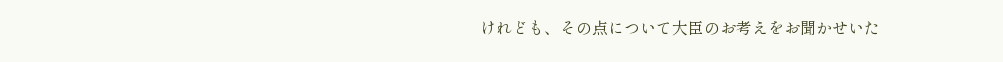けれども、その点について大臣のお考えをお聞かせいた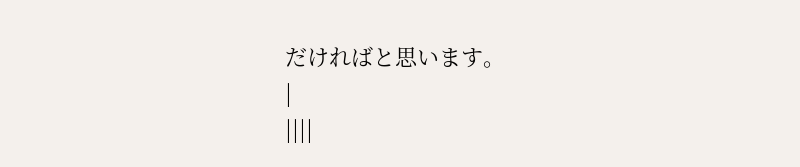だければと思います。
|
||||